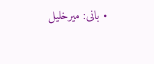• بانی: میرخلیل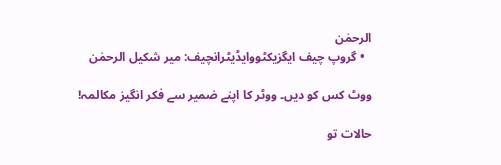الرحمٰن
  • گروپ چیف ایگزیکٹووایڈیٹرانچیف: میر شکیل الرحمٰن

ووٹ کس کو دیں۔ ووٹر کا اپنے ضمیر سے فکر انگیز مکالمہ!

حالات تو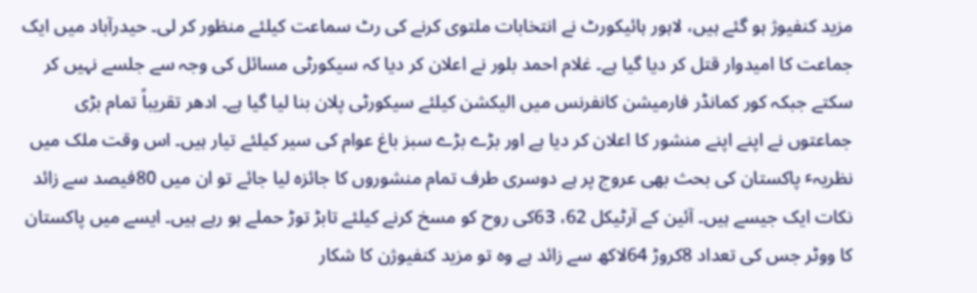مزید کنفیوژ ہو گئے ہیں، لاہور ہائیکورٹ نے انتخابات ملتوی کرنے کی رٹ سماعت کیلئے منظور کر لی۔ حیدرآباد میں ایک جماعت کا امیدوار قتل کر دیا گیا ہے۔ غلام احمد بلور نے اعلان کر دیا کہ سیکورٹی مسائل کی وجہ سے جلسے نہیں کر سکتے جبکہ کور کمانڈر فارمیشن کانفرنس میں الیکشن کیلئے سیکورٹی پلان بنا لیا گیا ہے۔ ادھر تقریباً تمام بڑی جماعتوں نے اپنے اپنے منشور کا اعلان کر دیا ہے اور بڑے بڑے سبز باغ عوام کی سیر کیلئے تیار ہیں۔ اس وقت ملک میں نظریہٴ پاکستان کی بحث بھی عروج پر ہے دوسری طرف تمام منشوروں کا جائزہ لیا جائے تو ان میں 80فیصد سے زائد نکات ایک جیسے ہیں۔ آئین کے آرٹیکل 62، 63کی روح کو مسخ کرنے کیلئے تابڑ توڑ حملے ہو رہے ہیں۔ ایسے میں پاکستان کا ووٹر جس کی تعداد 8کروڑ 64لاکھ سے زائد ہے وہ تو مزید کنفیوژن کا شکار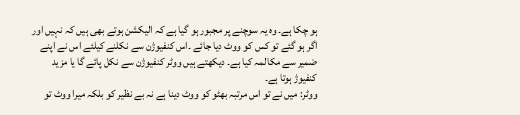ہو چکا ہے۔ وہ یہ سوچنے پر مجبور ہو گیا ہے کہ الیکشن ہوتے بھی ہیں کہ نہیں اور اگر ہو گئے تو کس کو ووٹ دیا جائے ۔اس کنفیوژن سے نکلنے کیلئے اس نے اپنے ضمیر سے مکالمہ کیا ہے۔ دیکھتے ہیں ووٹر کنفیوژن سے نکل پائے گا یا مزید کنفیوژ ہوتا ہے۔
ووٹر: میں نے تو اس مرتبہ بھٹو کو ووٹ دینا ہے نہ بے نظیر کو بلکہ میرا ووٹ تو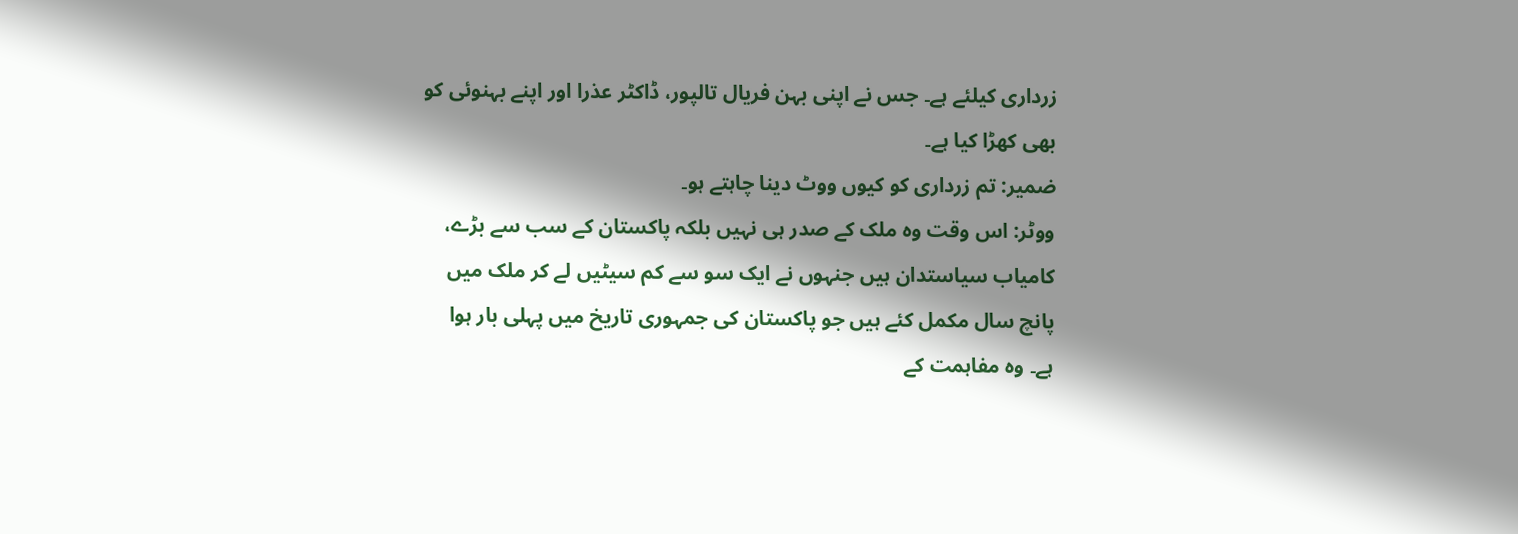زرداری کیلئے ہے۔ جس نے اپنی بہن فریال تالپور، ڈاکٹر عذرا اور اپنے بہنوئی کو بھی کھڑا کیا ہے۔
ضمیر: تم زرداری کو کیوں ووٹ دینا چاہتے ہو۔
ووٹر: اس وقت وہ ملک کے صدر ہی نہیں بلکہ پاکستان کے سب سے بڑے، کامیاب سیاستدان ہیں جنہوں نے ایک سو سے کم سیٹیں لے کر ملک میں پانچ سال مکمل کئے ہیں جو پاکستان کی جمہوری تاریخ میں پہلی بار ہوا ہے۔ وہ مفاہمت کے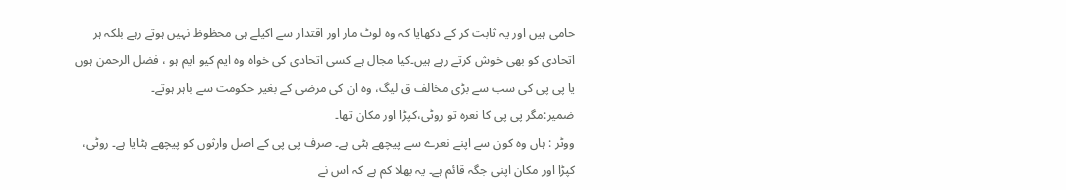حامی ہیں اور یہ ثابت کر کے دکھایا کہ وہ لوٹ مار اور اقتدار سے اکیلے ہی محظوظ نہیں ہوتے رہے بلکہ ہر اتحادی کو بھی خوش کرتے رہے ہیں۔کیا مجال ہے کسی اتحادی کی خواہ وہ ایم کیو ایم ہو ، فضل الرحمن ہوں یا پی پی کی سب سے بڑی مخالف ق لیگ، وہ ان کی مرضی کے بغیر حکومت سے باہر ہوتے۔
ضمیر:مگر پی پی کا نعرہ تو روٹی،کپڑا اور مکان تھا۔
ووٹر : ہاں وہ کون سے اپنے نعرے سے پیچھے ہٹی ہے۔ صرف پی پی کے اصل وارثوں کو پیچھے ہٹایا ہے۔ روٹی، کپڑا اور مکان اپنی جگہ قائم ہے۔ یہ بھلا کم ہے کہ اس نے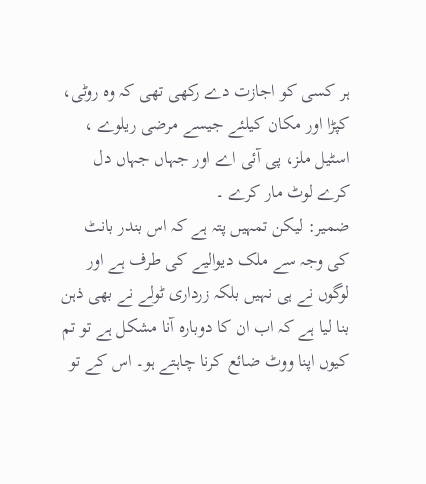ہر کسی کو اجازت دے رکھی تھی کہ وہ روٹی، کپڑا اور مکان کیلئے جیسے مرضی ریلوے ، اسٹیل ملز، پی آئی اے اور جہاں جہاں دل کرے لوٹ مار کرے ۔
ضمیر: لیکن تمہیں پتہ ہے کہ اس بندر بانٹ کی وجہ سے ملک دیوالیے کی طرف ہے اور لوگوں نے ہی نہیں بلکہ زرداری ٹولے نے بھی ذہن بنا لیا ہے کہ اب ان کا دوبارہ آنا مشکل ہے تو تم کیوں اپنا ووٹ ضائع کرنا چاہتے ہو۔ اس کے تو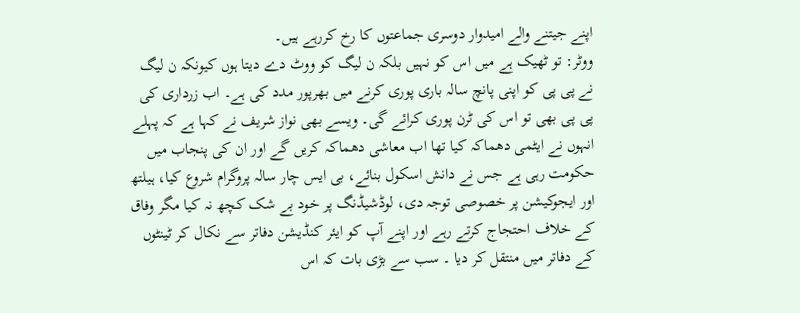اپنے جیتنے والے امیدوار دوسری جماعتوں کا رخ کررہے ہیں۔
ووٹر: تو ٹھیک ہے میں اس کو نہیں بلکہ ن لیگ کو ووٹ دے دیتا ہوں کیونکہ ن لیگ نے پی پی کو اپنی پانچ سالہ باری پوری کرنے میں بھرپور مدد کی ہے۔ اب زرداری کی پی پی بھی تو اس کی ٹرن پوری کرائے گی۔ ویسے بھی نواز شریف نے کہا ہے کہ پہلے انہوں نے ایٹمی دھماکہ کیا تھا اب معاشی دھماکہ کریں گے اور ان کی پنجاب میں حکومت رہی ہے جس نے دانش اسکول بنائے، بی ایس چار سالہ پروگرام شروع کیا، ہیلتھ اور ایجوکیشن پر خصوصی توجہ دی، لوڈشیڈنگ پر خود بے شک کچھ نہ کیا مگر وفاق کے خلاف احتجاج کرتے رہے اور اپنے آپ کو ایئر کنڈیشن دفاتر سے نکال کر ٹینٹوں کے دفاتر میں منتقل کر دیا ۔ سب سے بڑی بات کہ اس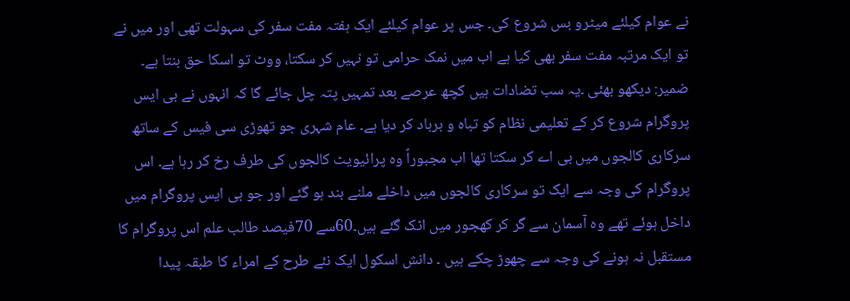نے عوام کیلئے میٹرو بس شروع کی۔ جس پر عوام کیلئے ایک ہفتہ مفت سفر کی سہولت تھی اور میں نے تو ایک مرتبہ مفت سفر بھی کیا ہے اب میں نمک حرامی تو نہیں کر سکتا، ووٹ تو اسکا حق بنتا ہے۔
ضمیر: دیکھو بھئی ۔یہ سب تضادات ہیں کچھ عرصے بعد تمہیں پتہ چل جائے گا کہ انہوں نے بی ایس پروگرام شروع کر کے تعلیمی نظام کو تباہ و برباد کر دیا ہے۔ عام شہری جو تھوڑی سی فیس کے ساتھ سرکاری کالجوں میں بی اے کر سکتا تھا اب مجبوراً وہ پرائیویٹ کالجوں کی طرف رخ کر رہا ہے۔ اس پروگرام کی وجہ سے ایک تو سرکاری کالجوں میں داخلے ملنے بند ہو گئے اور جو بی ایس پروگرام میں داخل ہوئے تھے وہ آسمان سے گر کر کھجور میں اٹک گئے ہیں۔60سے 70فیصد طالب علم اس پروگرام کا مستقبل نہ ہونے کی وجہ سے چھوڑ چکے ہیں ۔ دانش اسکول ایک نئے طرح کے امراء کا طبقہ پیدا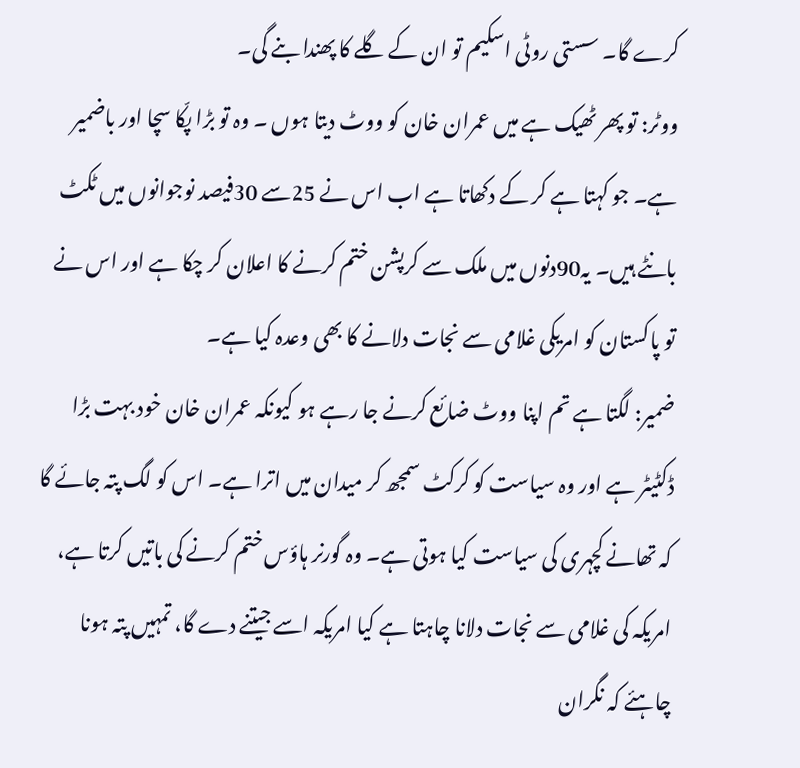کرے گا۔ سستی روٹی اسکیم تو ان کے گلے کا پھندا بنے گی۔
ووٹر: تو پھر ٹھیک ہے میں عمران خان کو ووٹ دیتا ہوں ۔ وہ تو بڑا پکّا سچا اور باضمیر ہے۔ جو کہتا ہے کر کے دکھاتا ہے اب اس نے 25سے 30فیصد نوجوانوں میں ٹکٹ بانٹے ہیں۔ یہ90دنوں میں ملک سے کرپشن ختم کرنے کا اعلان کر چکا ہے اور اس نے تو پاکستان کو امریکی غلامی سے نجات دلانے کا بھی وعدہ کیا ہے۔
ضمیر: لگتا ہے تم اپنا ووٹ ضائع کرنے جا رہے ہو کیونکہ عمران خان خود بہت بڑا ڈکٹیٹر ہے اور وہ سیاست کو کرکٹ سمجھ کر میدان میں اترا ہے۔ اس کو لگ پتہ جائے گا کہ تھانے کچہری کی سیاست کیا ہوتی ہے۔ وہ گورنر ہاؤس ختم کرنے کی باتیں کرتا ہے، امریکہ کی غلامی سے نجات دلانا چاہتا ہے کیا امریکہ اسے جیتنے دے گا، تمہیں پتہ ہونا چاہئے کہ نگران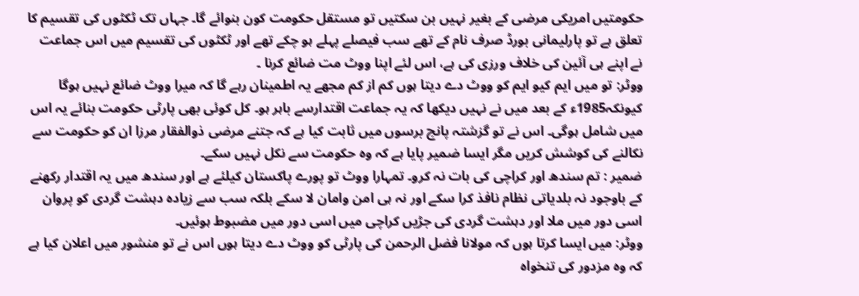حکومتیں امریکی مرضی کے بغیر نہیں بن سکتیں تو مستقل حکومت کون بنوائے گا۔ جہاں تک ٹکٹوں کی تقسیم کا تعلق ہے تو پارلیمانی بورڈ صرف نام کے تھے سب فیصلے پہلے ہو چکے تھے اور ٹکٹوں کی تقسیم میں اس جماعت نے اپنے ہی آئین کی خلاف ورزی کی ہے، اس لئے اپنا ووٹ مت ضائع کرنا ۔
ووٹر: تو میں ایم کیو ایم کو ووٹ دے دیتا ہوں کم از کم مجھے یہ اطمینان رہے گا کہ میرا ووٹ ضائع نہیں ہوگا کیونکہ1985ء کے بعد میں نے نہیں دیکھا کہ یہ جماعت اقتدارسے باہر ہو۔ کل کوئی بھی پارٹی حکومت بنائے یہ اس میں شامل ہوگی۔ اس نے تو گزشتہ پانچ برسوں میں ثابت کیا ہے کہ جتنے مرضی ذوالفقار مرزا ان کو حکومت سے نکالنے کی کوشش کریں مگر ایسا ضمیر پایا ہے کہ وہ حکومت سے نکل نہیں سکے۔
ضمیر : تم سندھ اور کراچی کی بات نہ کرو۔ تمہارا ووٹ تو پورے پاکستان کیلئے ہے اور سندھ میں یہ اقتدار رکھنے کے باوجود نہ بلدیاتی نظام نافذ کرا سکے اور نہ ہی امن وامان لا سکے بلکہ سب سے زیادہ دہشت گردی کو پروان اسی دور میں ملا اور دہشت گردی کی جڑیں کراچی میں اسی دور میں مضبوط ہوئیں۔
ووٹر: میں ایسا کرتا ہوں کہ مولانا فضل الرحمن کی پارٹی کو ووٹ دے دیتا ہوں اس نے تو منشور میں اعلان کیا ہے کہ وہ مزدور کی تنخواہ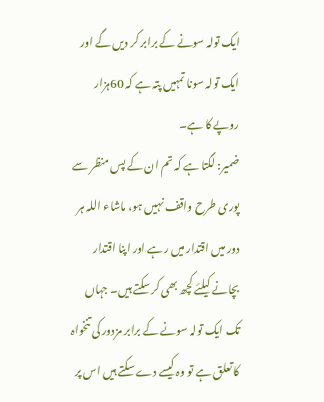ایک تولہ سونے کے برابر کر دیں گے اور ایک تولہ سونا تمہیں پتہ ہے کہ 60ہزار روپے کا ہے۔
ضمیر: لگتا ہے کہ تم ان کے پس منظر سے پوری طرح واقف نہیں ہو، ماشاء اللہ ہر دور میں اقتدار میں رہے اور اپنا اقتدار بچانے کیلئے کچھ بھی کر سکتے ہیں۔ جہاں تک ایک تولہ سونے کے برابر مزدور کی تنخواہ کا تعلق ہے تو وہ کیسے دے سکتے ہیں اس پر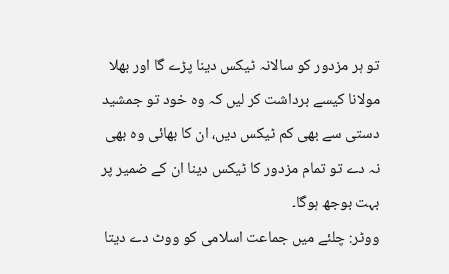تو ہر مزدور کو سالانہ ٹیکس دینا پڑے گا اور بھلا مولانا کیسے برداشت کر لیں کہ وہ خود تو جمشید دستی سے بھی کم ٹیکس دیں، ان کا بھائی وہ بھی نہ دے تو تمام مزدور کا ٹیکس دینا ان کے ضمیر پر بہت بوجھ ہوگا۔
ووٹر: چلئے میں جماعت اسلامی کو ووٹ دے دیتا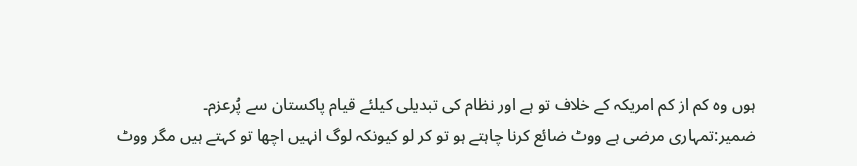ہوں وہ کم از کم امریکہ کے خلاف تو ہے اور نظام کی تبدیلی کیلئے قیام پاکستان سے پُرعزم۔
ضمیر:تمہاری مرضی ہے ووٹ ضائع کرنا چاہتے ہو تو کر لو کیونکہ لوگ انہیں اچھا تو کہتے ہیں مگر ووٹ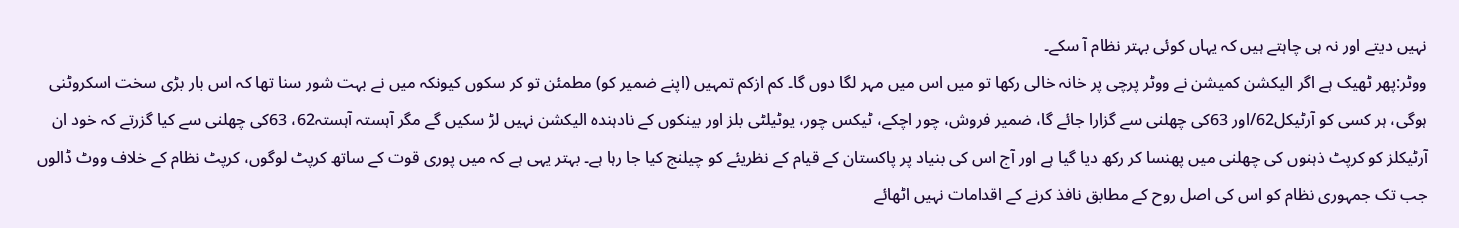نہیں دیتے اور نہ ہی چاہتے ہیں کہ یہاں کوئی بہتر نظام آ سکے۔
ووٹر:پھر ٹھیک ہے اگر الیکشن کمیشن نے ووٹر پرچی پر خانہ خالی رکھا تو میں اس میں مہر لگا دوں گا۔ کم ازکم تمہیں (اپنے ضمیر کو) مطمئن تو کر سکوں کیونکہ میں نے بہت شور سنا تھا کہ اس بار بڑی سخت اسکروٹنی ہوگی، ہر کسی کو آرٹیکل62/اور 63کی چھلنی سے گزارا جائے گا، ضمیر فروش، چور اچکے، ٹیکس چور، یوٹیلٹی بلز اور بینکوں کے نادہندہ الیکشن نہیں لڑ سکیں گے مگر آہستہ آہستہ62، 63کی چھلنی سے کیا گزرتے کہ خود ان آرٹیکلز کو کرپٹ ذہنوں کی چھلنی میں پھنسا کر رکھ دیا گیا ہے اور آج اس کی بنیاد پر پاکستان کے قیام کے نظریئے کو چیلنج کیا جا رہا ہے۔ بہتر یہی ہے کہ میں پوری قوت کے ساتھ کرپٹ لوگوں، کرپٹ نظام کے خلاف ووٹ ڈالوں جب تک جمہوری نظام کو اس کی اصل روح کے مطابق نافذ کرنے کے اقدامات نہیں اٹھائے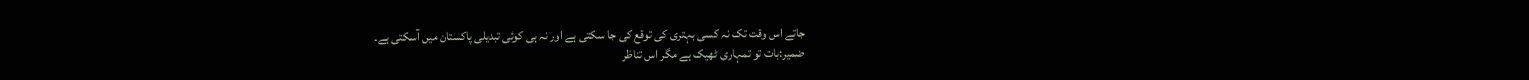جاتے اس وقت تک نہ کسی بہتری کی توقع کی جا سکتی ہے اور نہ ہی کوئی تبدیلی پاکستان میں آسکتی ہے۔
ضمیر:بات تو تمہاری ٹھیک ہے مگر اس تناظر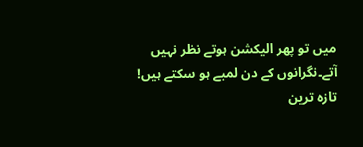میں تو پھر الیکشن ہوتے نظر نہیں آتے۔نگرانوں کے دن لمبے ہو سکتے ہیں!
تازہ ترین